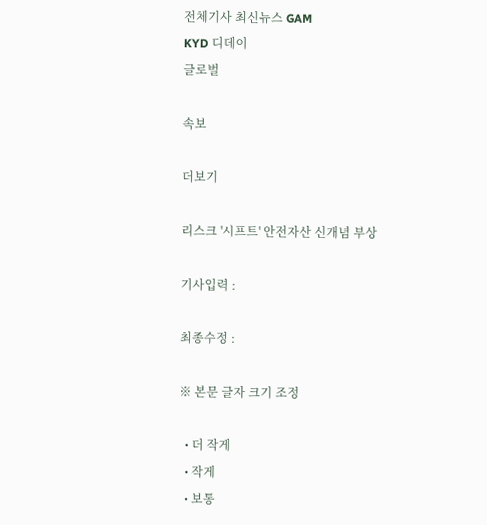전체기사 최신뉴스 GAM
KYD 디데이
글로벌

속보

더보기

리스크 '시프트' 안전자산 신개념 부상

기사입력 :

최종수정 :

※ 본문 글자 크기 조정

  • 더 작게
  • 작게
  • 보통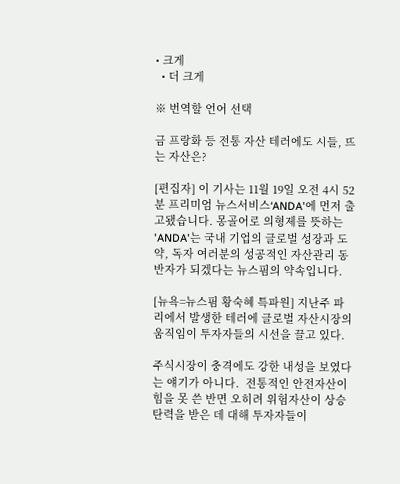• 크게
  • 더 크게

※ 번역할 언어 선택

금 프랑화 등 전통 자산 테러에도 시들, 뜨는 자산은?

[편집자] 이 기사는 11월 19일 오전 4시 52분 프리미엄 뉴스서비스‘ANDA'에 먼저 출고됐습니다. 몽골어로 의형제를 뜻하는 'ANDA'는 국내 기업의 글로벌 성장과 도약, 독자 여러분의 성공적인 자산관리 동반자가 되겠다는 뉴스핌의 약속입니다.

[뉴욕=뉴스핌 황숙혜 특파원] 지난주 파리에서 발생한 테러에 글로벌 자산시장의 움직임이 투자자들의 시선을 끌고 있다.

주식시장이 충격에도 강한 내성을 보였다는 얘기가 아니다.  전통적인 안전자산이 힘을 못 쓴 반면 오히려 위험자산이 상승 탄력을 받은 데 대해 투자자들이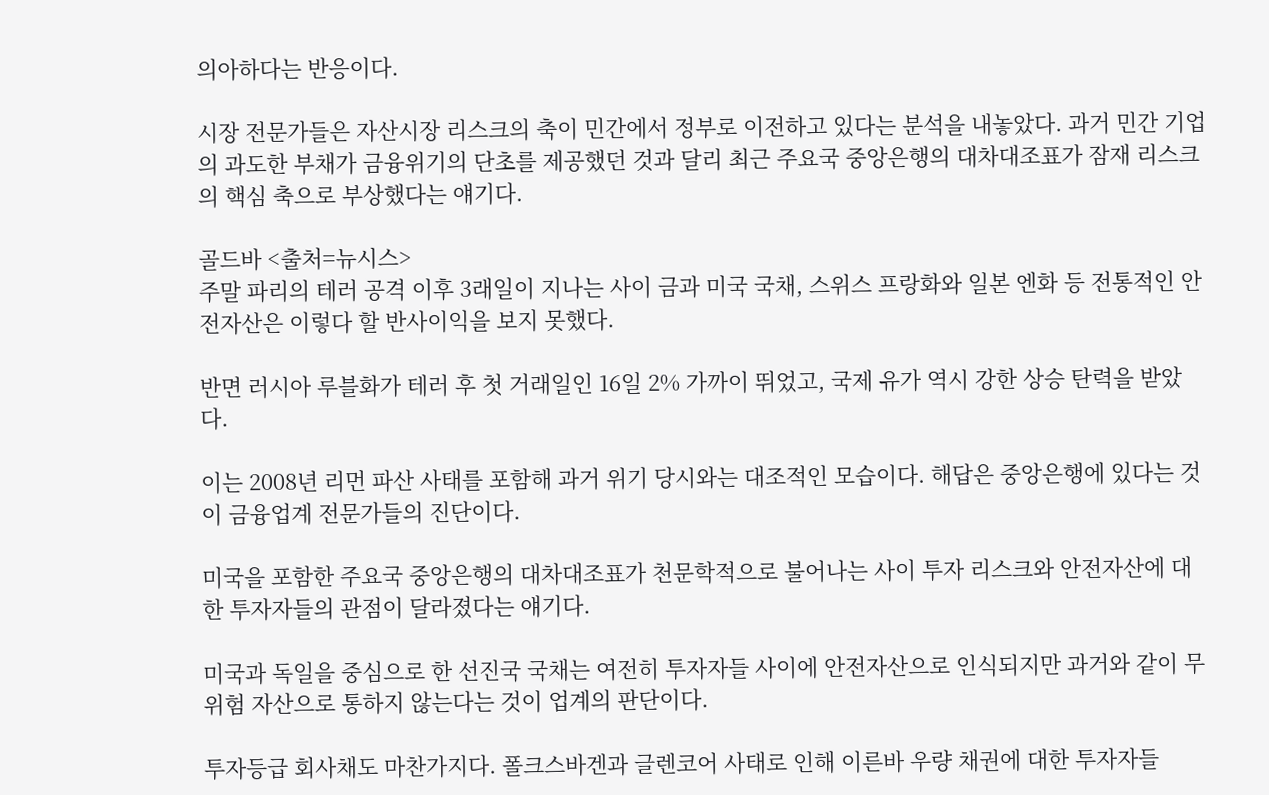의아하다는 반응이다.

시장 전문가들은 자산시장 리스크의 축이 민간에서 정부로 이전하고 있다는 분석을 내놓았다. 과거 민간 기업의 과도한 부채가 금융위기의 단초를 제공했던 것과 달리 최근 주요국 중앙은행의 대차대조표가 잠재 리스크의 핵심 축으로 부상했다는 얘기다.

골드바 <출처=뉴시스>
주말 파리의 테러 공격 이후 3래일이 지나는 사이 금과 미국 국채, 스위스 프랑화와 일본 엔화 등 전통적인 안전자산은 이렇다 할 반사이익을 보지 못했다.

반면 러시아 루블화가 테러 후 첫 거래일인 16일 2% 가까이 뛰었고, 국제 유가 역시 강한 상승 탄력을 받았다.

이는 2008년 리먼 파산 사태를 포함해 과거 위기 당시와는 대조적인 모습이다. 해답은 중앙은행에 있다는 것이 금융업계 전문가들의 진단이다.

미국을 포함한 주요국 중앙은행의 대차대조표가 천문학적으로 불어나는 사이 투자 리스크와 안전자산에 대한 투자자들의 관점이 달라졌다는 얘기다.

미국과 독일을 중심으로 한 선진국 국채는 여전히 투자자들 사이에 안전자산으로 인식되지만 과거와 같이 무위험 자산으로 통하지 않는다는 것이 업계의 판단이다.

투자등급 회사채도 마찬가지다. 폴크스바겐과 글렌코어 사태로 인해 이른바 우량 채권에 대한 투자자들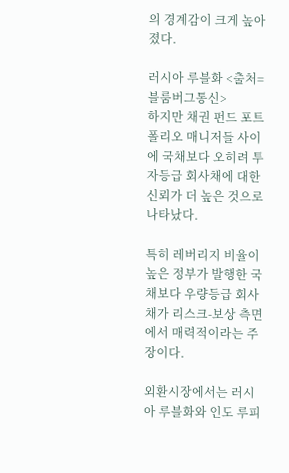의 경계감이 크게 높아졌다.

러시아 루블화 <출처=블룸버그통신>
하지만 채권 펀드 포트폴리오 매니저들 사이에 국채보다 오히려 투자등급 회사채에 대한 신뢰가 더 높은 것으로 나타났다.

특히 레버리지 비율이 높은 정부가 발행한 국채보다 우량등급 회사채가 리스크-보상 측면에서 매력적이라는 주장이다.

외환시장에서는 러시아 루블화와 인도 루피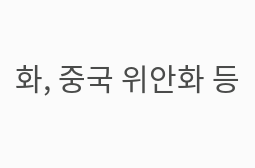화, 중국 위안화 등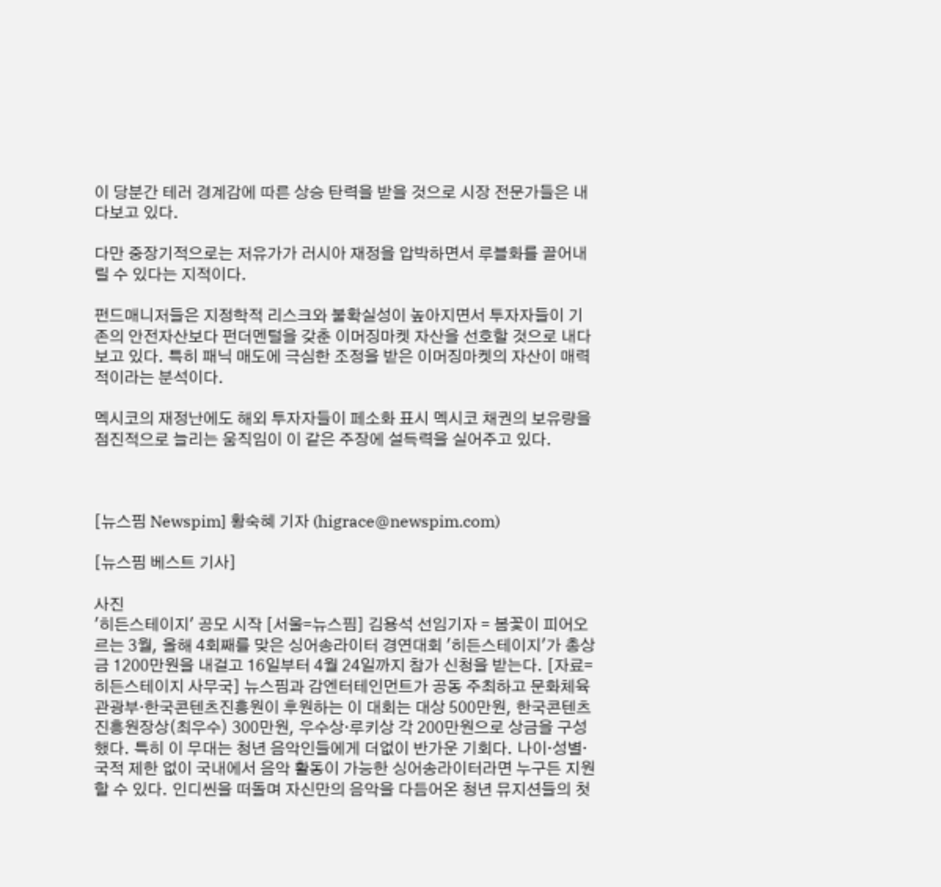이 당분간 테러 경계감에 따른 상승 탄력을 받을 것으로 시장 전문가들은 내다보고 있다.

다만 중장기적으로는 저유가가 러시아 재정을 압박하면서 루블화를 끌어내릴 수 있다는 지적이다.

펀드매니저들은 지정학적 리스크와 불확실성이 높아지면서 투자자들이 기존의 안전자산보다 펀더멘털을 갖춘 이머징마켓 자산을 선호할 것으로 내다보고 있다. 특히 패닉 매도에 극심한 조정을 받은 이머징마켓의 자산이 매력적이라는 분석이다.

멕시코의 재정난에도 해외 투자자들이 페소화 표시 멕시코 채권의 보유량을 점진적으로 늘리는 움직임이 이 같은 주장에 설득력을 실어주고 있다.



[뉴스핌 Newspim] 황숙혜 기자 (higrace@newspim.com)

[뉴스핌 베스트 기사]

사진
'히든스테이지' 공모 시작 [서울=뉴스핌] 김용석 선임기자 = 봄꽃이 피어오르는 3월, 올해 4회째를 맞은 싱어송라이터 경연대회 '히든스테이지'가 총상금 1200만원을 내걸고 16일부터 4월 24일까지 참가 신청을 받는다. [자료= 히든스테이지 사무국] 뉴스핌과 감엔터테인먼트가 공동 주최하고 문화체육관광부·한국콘텐츠진흥원이 후원하는 이 대회는 대상 500만원, 한국콘텐츠진흥원장상(최우수) 300만원, 우수상·루키상 각 200만원으로 상금을 구성했다. 특히 이 무대는 청년 음악인들에게 더없이 반가운 기회다. 나이·성별·국적 제한 없이 국내에서 음악 활동이 가능한 싱어송라이터라면 누구든 지원할 수 있다. 인디씬을 떠돌며 자신만의 음악을 다듬어온 청년 뮤지션들의 첫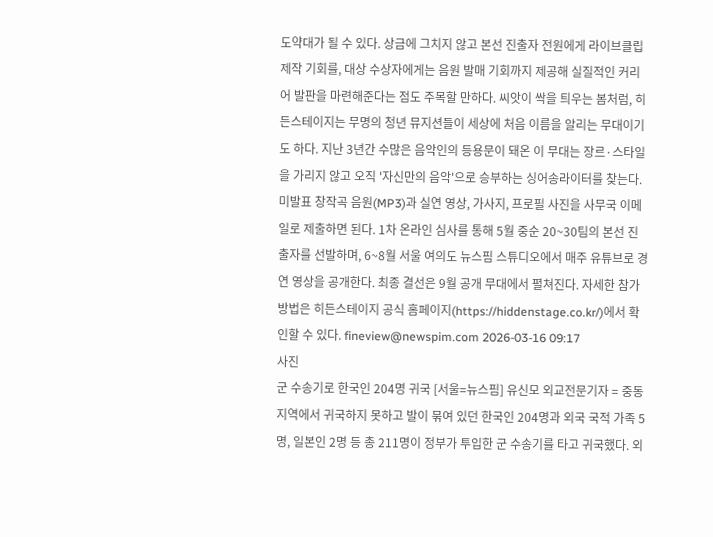도약대가 될 수 있다. 상금에 그치지 않고 본선 진출자 전원에게 라이브클립 제작 기회를, 대상 수상자에게는 음원 발매 기회까지 제공해 실질적인 커리어 발판을 마련해준다는 점도 주목할 만하다. 씨앗이 싹을 틔우는 봄처럼, 히든스테이지는 무명의 청년 뮤지션들이 세상에 처음 이름을 알리는 무대이기도 하다. 지난 3년간 수많은 음악인의 등용문이 돼온 이 무대는 장르·스타일을 가리지 않고 오직 '자신만의 음악'으로 승부하는 싱어송라이터를 찾는다. 미발표 창작곡 음원(MP3)과 실연 영상, 가사지, 프로필 사진을 사무국 이메일로 제출하면 된다. 1차 온라인 심사를 통해 5월 중순 20~30팀의 본선 진출자를 선발하며, 6~8월 서울 여의도 뉴스핌 스튜디오에서 매주 유튜브로 경연 영상을 공개한다. 최종 결선은 9월 공개 무대에서 펼쳐진다. 자세한 참가 방법은 히든스테이지 공식 홈페이지(https://hiddenstage.co.kr/)에서 확인할 수 있다. fineview@newspim.com 2026-03-16 09:17
사진
군 수송기로 한국인 204명 귀국 [서울=뉴스핌] 유신모 외교전문기자 = 중동 지역에서 귀국하지 못하고 발이 묶여 있던 한국인 204명과 외국 국적 가족 5명, 일본인 2명 등 총 211명이 정부가 투입한 군 수송기를 타고 귀국했다. 외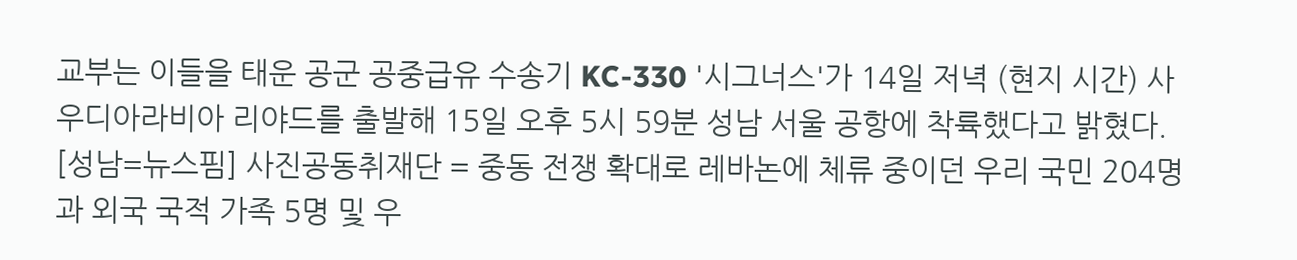교부는 이들을 태운 공군 공중급유 수송기 KC-330 '시그너스'가 14일 저녁 (현지 시간) 사우디아라비아 리야드를 출발해 15일 오후 5시 59분 성남 서울 공항에 착륙했다고 밝혔다. [성남=뉴스핌] 사진공동취재단 = 중동 전쟁 확대로 레바논에 체류 중이던 우리 국민 204명과 외국 국적 가족 5명 및 우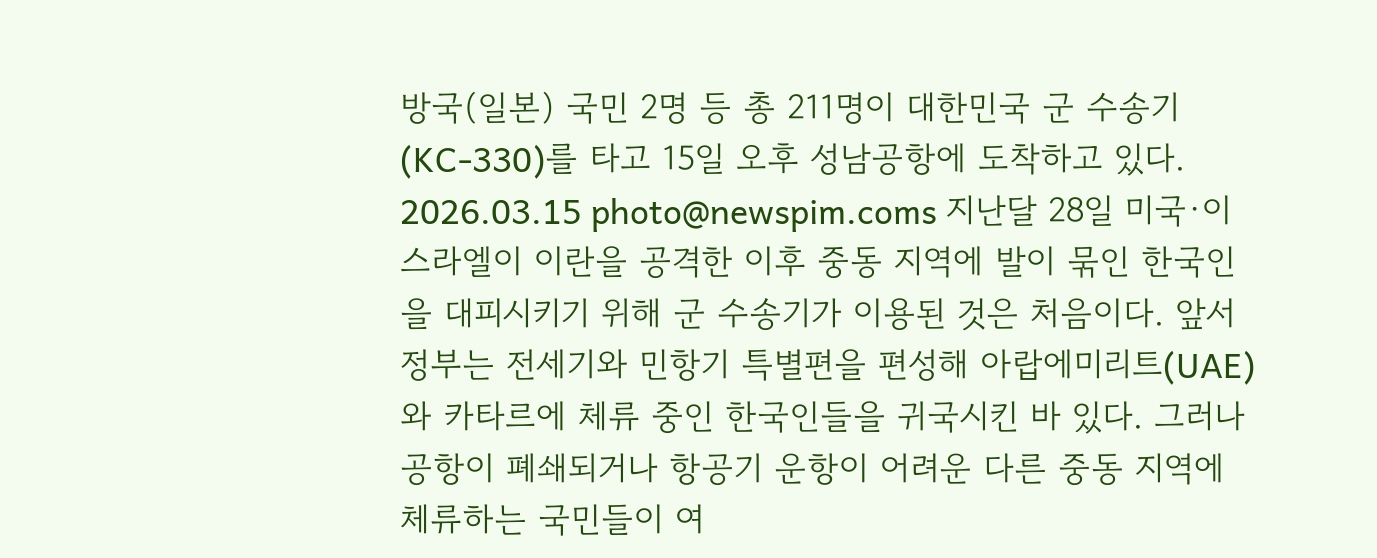방국(일본) 국민 2명 등 총 211명이 대한민국 군 수송기(KC-330)를 타고 15일 오후 성남공항에 도착하고 있다. 2026.03.15 photo@newspim.coms 지난달 28일 미국·이스라엘이 이란을 공격한 이후 중동 지역에 발이 묶인 한국인을 대피시키기 위해 군 수송기가 이용된 것은 처음이다. 앞서 정부는 전세기와 민항기 특별편을 편성해 아랍에미리트(UAE)와 카타르에 체류 중인 한국인들을 귀국시킨 바 있다. 그러나 공항이 폐쇄되거나 항공기 운항이 어려운 다른 중동 지역에 체류하는 국민들이 여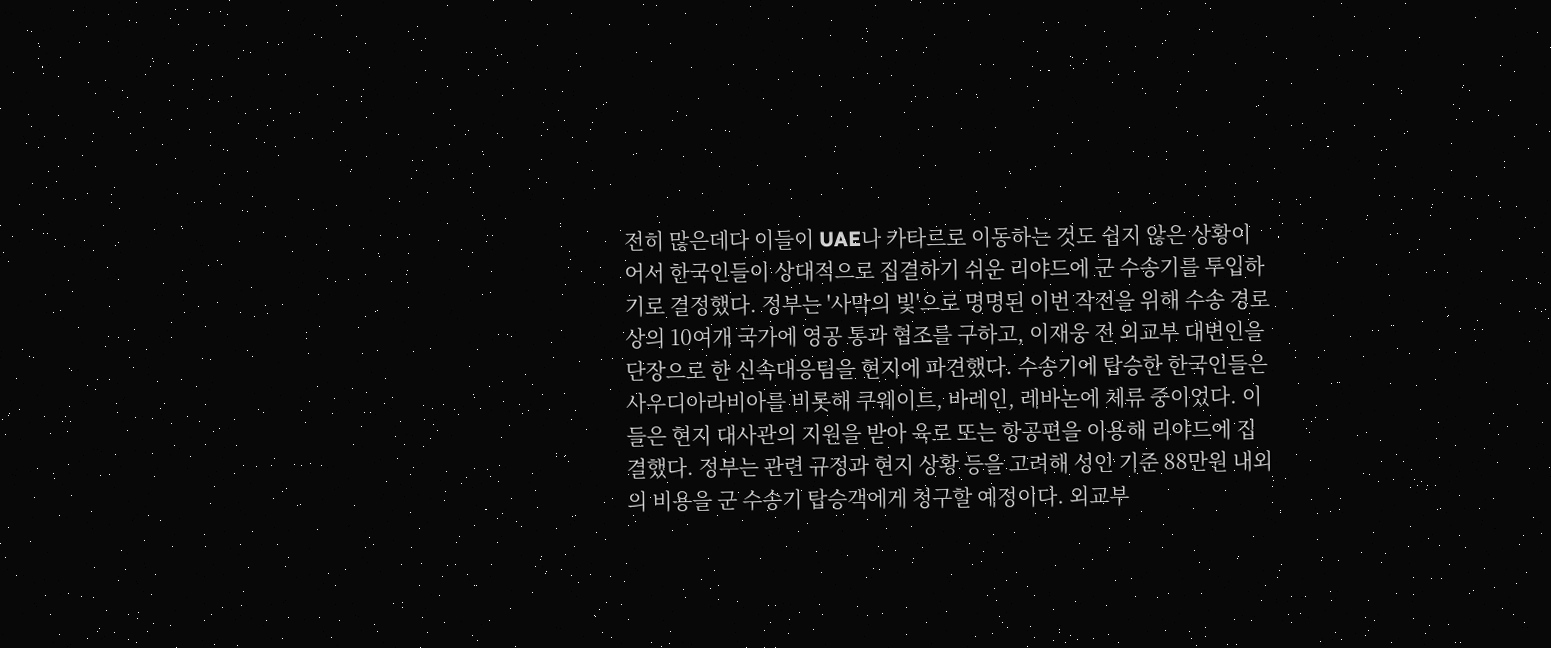전히 많은데다 이들이 UAE나 카타르로 이동하는 것도 쉽지 않은 상황이어서 한국인들이 상대적으로 집결하기 쉬운 리야드에 군 수송기를 투입하기로 결정했다. 정부는 '사막의 빛'으로 명명된 이번 작전을 위해 수송 경로상의 10여개 국가에 영공 통과 협조를 구하고, 이재웅 전 외교부 대변인을 단장으로 한 신속대응팀을 현지에 파견했다. 수송기에 탑승한 한국인들은 사우디아라비아를 비롯해 쿠웨이트, 바레인, 레바논에 체류 중이었다. 이들은 현지 대사관의 지원을 받아 육로 또는 항공편을 이용해 리야드에 집결했다. 정부는 관련 규정과 현지 상황 등을 고려해 성인 기준 88만원 내외의 비용을 군 수송기 탑승객에게 청구할 예정이다. 외교부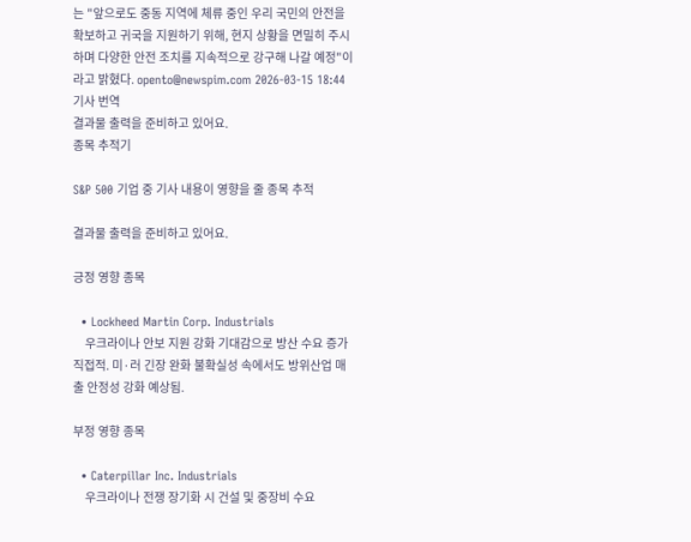는 "앞으로도 중동 지역에 체류 중인 우리 국민의 안전을 확보하고 귀국을 지원하기 위해, 현지 상황을 면밀히 주시하며 다양한 안전 조치를 지속적으로 강구해 나갈 예정"이라고 밝혔다. opento@newspim.com 2026-03-15 18:44
기사 번역
결과물 출력을 준비하고 있어요.
종목 추적기

S&P 500 기업 중 기사 내용이 영향을 줄 종목 추적

결과물 출력을 준비하고 있어요.

긍정 영향 종목

  • Lockheed Martin Corp. Industrials
    우크라이나 안보 지원 강화 기대감으로 방산 수요 증가 직접적. 미·러 긴장 완화 불확실성 속에서도 방위산업 매출 안정성 강화 예상됨.

부정 영향 종목

  • Caterpillar Inc. Industrials
    우크라이나 전쟁 장기화 시 건설 및 중장비 수요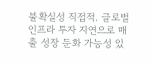불확실성 직접적. 글로벌 인프라 투자 지연으로 매출 성장 둔화 가능성 있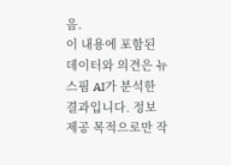음.
이 내용에 포함된 데이터와 의견은 뉴스핌 AI가 분석한 결과입니다. 정보 제공 목적으로만 작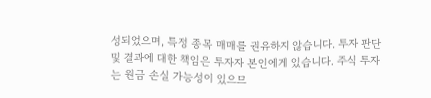성되었으며, 특정 종목 매매를 권유하지 않습니다. 투자 판단 및 결과에 대한 책임은 투자자 본인에게 있습니다. 주식 투자는 원금 손실 가능성이 있으므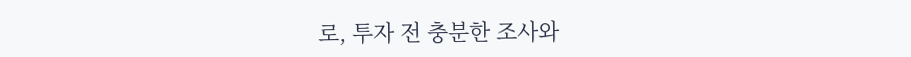로, 투자 전 충분한 조사와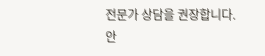전문가 상담을 권장합니다.
안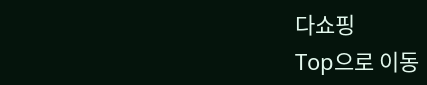다쇼핑
Top으로 이동